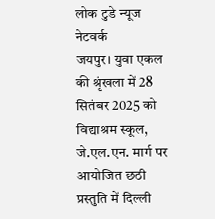लोक टुडे न्यूज नेटवर्क
जयपुर। युवा एकल की श्रृंखला में 28 सितंबर 2025 को विद्याश्रम स्कूल, जे.एल.एन. मार्ग पर आयोजित छठी प्रस्तुति में दिल्ली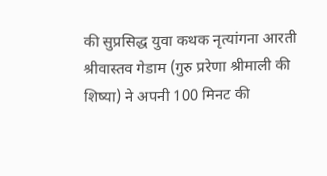की सुप्रसिद्ध युवा कथक नृत्यांगना आरती श्रीवास्तव गेडाम (गुरु प्ररेणा श्रीमाली की शिष्या) ने अपनी 100 मिनट की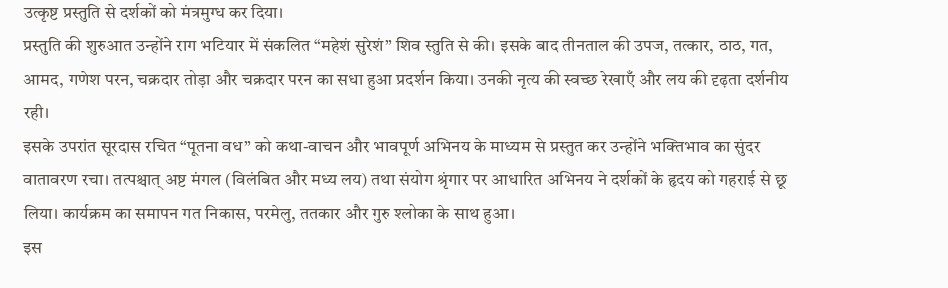उत्कृष्ट प्रस्तुति से दर्शकों को मंत्रमुग्ध कर दिया।
प्रस्तुति की शुरुआत उन्होंने राग भटियार में संकलित “महेशं सुरेशं” शिव स्तुति से की। इसके बाद तीनताल की उपज, तत्कार, ठाठ, गत, आमद, गणेश परन, चक्रदार तोड़ा और चक्रदार परन का सधा हुआ प्रदर्शन किया। उनकी नृत्य की स्वच्छ रेखाएँ और लय की दृढ़ता दर्शनीय रही।
इसके उपरांत सूरदास रचित “पूतना वध” को कथा-वाचन और भावपूर्ण अभिनय के माध्यम से प्रस्तुत कर उन्होंने भक्तिभाव का सुंदर वातावरण रचा। तत्पश्चात् अष्ट मंगल (विलंबित और मध्य लय) तथा संयोग श्रृंगार पर आधारित अभिनय ने दर्शकों के हृदय को गहराई से छू लिया। कार्यक्रम का समापन गत निकास, परमेलु, ततकार और गुरु श्लोका के साथ हुआ।
इस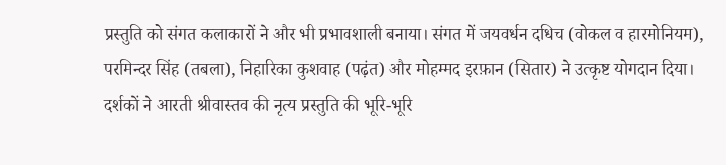प्रस्तुति को संगत कलाकारों ने और भी प्रभावशाली बनाया। संगत में जयवर्धन दधिच (वोकल व हारमोनियम), परमिन्दर सिंह (तबला), निहारिका कुशवाह (पढ़ंत) और मोहम्मद इरफ़ान (सितार) ने उत्कृष्ट योगदान दिया।
दर्शकों ने आरती श्रीवास्तव की नृत्य प्रस्तुति की भूरि-भूरि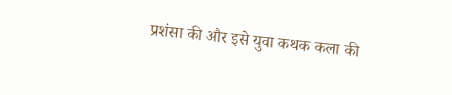प्रशंसा की और इसे युवा कथक कला की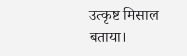उत्कृष्ट मिसाल बताया।